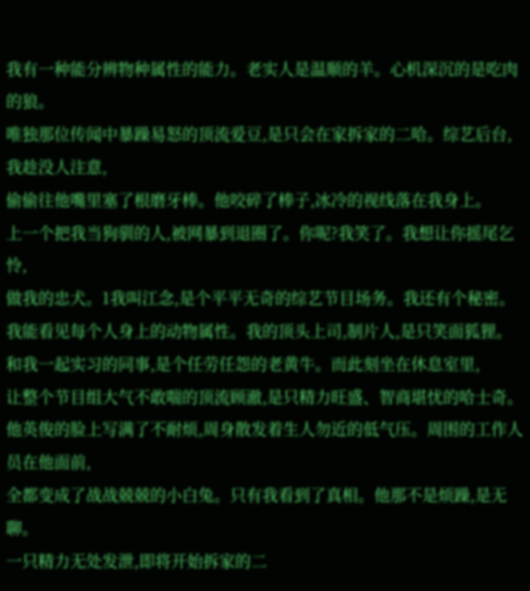我有一种能分辨物种属性的能力。老实人是温顺的羊。心机深沉的是吃肉的狼。
唯独那位传闻中暴躁易怒的顶流爱豆,是只会在家拆家的二哈。综艺后台,我趁没人注意,
偷偷往他嘴里塞了根磨牙棒。他咬碎了棒子,冰冷的视线落在我身上。
上一个把我当狗驯的人,被网暴到退圈了。你呢?我笑了。我想让你摇尾乞怜,
做我的忠犬。1我叫江念,是个平平无奇的综艺节目场务。我还有个秘密。
我能看见每个人身上的动物属性。我的顶头上司,制片人,是只笑面狐狸。
和我一起实习的同事,是个任劳任怨的老黄牛。而此刻坐在休息室里,
让整个节目组大气不敢喘的顶流顾澈,是只精力旺盛、智商堪忧的哈士奇。
他英俊的脸上写满了不耐烦,周身散发着生人勿近的低气压。周围的工作人员在他面前,
全都变成了战战兢兢的小白兔。只有我看到了真相。他那不是烦躁,是无聊。
一只精力无处发泄,即将开始拆家的二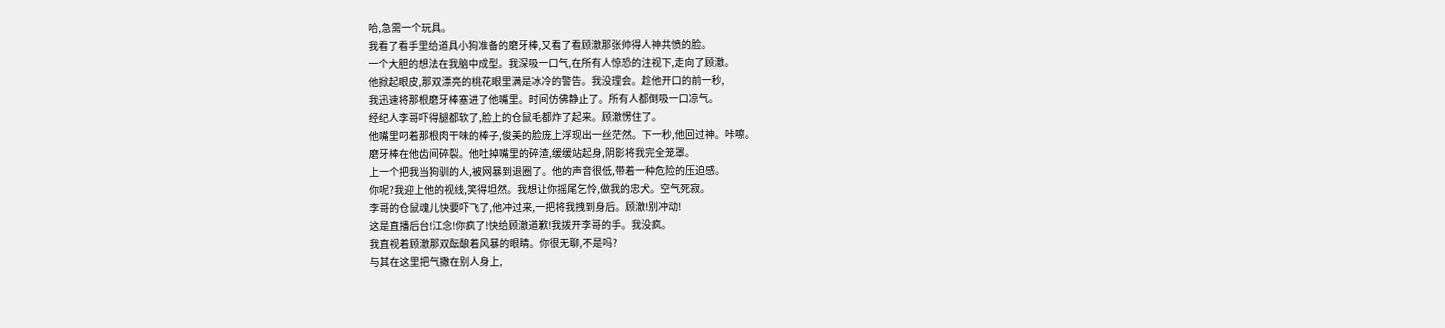哈,急需一个玩具。
我看了看手里给道具小狗准备的磨牙棒,又看了看顾澈那张帅得人神共愤的脸。
一个大胆的想法在我脑中成型。我深吸一口气,在所有人惊恐的注视下,走向了顾澈。
他掀起眼皮,那双漂亮的桃花眼里满是冰冷的警告。我没理会。趁他开口的前一秒,
我迅速将那根磨牙棒塞进了他嘴里。时间仿佛静止了。所有人都倒吸一口凉气。
经纪人李哥吓得腿都软了,脸上的仓鼠毛都炸了起来。顾澈愣住了。
他嘴里叼着那根肉干味的棒子,俊美的脸庞上浮现出一丝茫然。下一秒,他回过神。咔嚓。
磨牙棒在他齿间碎裂。他吐掉嘴里的碎渣,缓缓站起身,阴影将我完全笼罩。
上一个把我当狗驯的人,被网暴到退圈了。他的声音很低,带着一种危险的压迫感。
你呢?我迎上他的视线,笑得坦然。我想让你摇尾乞怜,做我的忠犬。空气死寂。
李哥的仓鼠魂儿快要吓飞了,他冲过来,一把将我拽到身后。顾澈!别冲动!
这是直播后台!江念!你疯了!快给顾澈道歉!我拨开李哥的手。我没疯。
我直视着顾澈那双酝酿着风暴的眼睛。你很无聊,不是吗?
与其在这里把气撒在别人身上,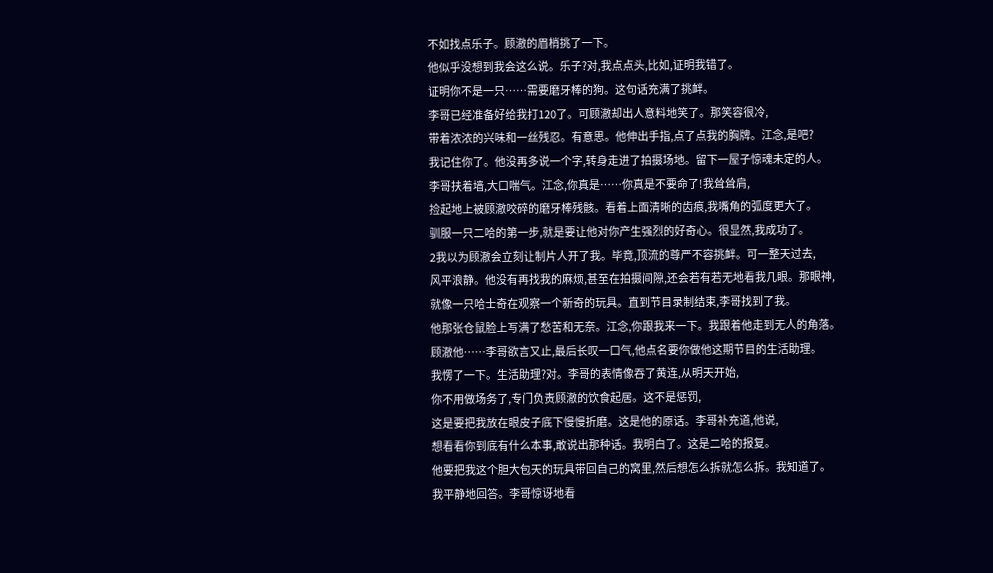不如找点乐子。顾澈的眉梢挑了一下。
他似乎没想到我会这么说。乐子?对,我点点头,比如,证明我错了。
证明你不是一只……需要磨牙棒的狗。这句话充满了挑衅。
李哥已经准备好给我打120了。可顾澈却出人意料地笑了。那笑容很冷,
带着浓浓的兴味和一丝残忍。有意思。他伸出手指,点了点我的胸牌。江念,是吧?
我记住你了。他没再多说一个字,转身走进了拍摄场地。留下一屋子惊魂未定的人。
李哥扶着墙,大口喘气。江念,你真是……你真是不要命了!我耸耸肩,
捡起地上被顾澈咬碎的磨牙棒残骸。看着上面清晰的齿痕,我嘴角的弧度更大了。
驯服一只二哈的第一步,就是要让他对你产生强烈的好奇心。很显然,我成功了。
2我以为顾澈会立刻让制片人开了我。毕竟,顶流的尊严不容挑衅。可一整天过去,
风平浪静。他没有再找我的麻烦,甚至在拍摄间隙,还会若有若无地看我几眼。那眼神,
就像一只哈士奇在观察一个新奇的玩具。直到节目录制结束,李哥找到了我。
他那张仓鼠脸上写满了愁苦和无奈。江念,你跟我来一下。我跟着他走到无人的角落。
顾澈他……李哥欲言又止,最后长叹一口气,他点名要你做他这期节目的生活助理。
我愣了一下。生活助理?对。李哥的表情像吞了黄连,从明天开始,
你不用做场务了,专门负责顾澈的饮食起居。这不是惩罚,
这是要把我放在眼皮子底下慢慢折磨。这是他的原话。李哥补充道,他说,
想看看你到底有什么本事,敢说出那种话。我明白了。这是二哈的报复。
他要把我这个胆大包天的玩具带回自己的窝里,然后想怎么拆就怎么拆。我知道了。
我平静地回答。李哥惊讶地看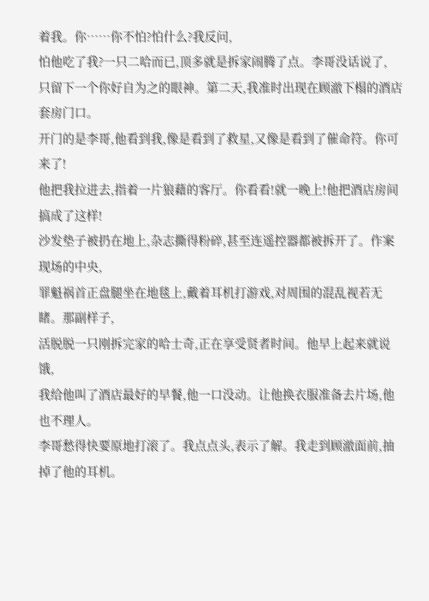着我。你……你不怕?怕什么?我反问,
怕他吃了我?一只二哈而已,顶多就是拆家闹腾了点。李哥没话说了,
只留下一个你好自为之的眼神。第二天,我准时出现在顾澈下榻的酒店套房门口。
开门的是李哥,他看到我,像是看到了救星,又像是看到了催命符。你可来了!
他把我拉进去,指着一片狼藉的客厅。你看看!就一晚上!他把酒店房间搞成了这样!
沙发垫子被扔在地上,杂志撕得粉碎,甚至连遥控器都被拆开了。作案现场的中央,
罪魁祸首正盘腿坐在地毯上,戴着耳机打游戏,对周围的混乱视若无睹。那副样子,
活脱脱一只刚拆完家的哈士奇,正在享受贤者时间。他早上起来就说饿,
我给他叫了酒店最好的早餐,他一口没动。让他换衣服准备去片场,他也不理人。
李哥愁得快要原地打滚了。我点点头,表示了解。我走到顾澈面前,抽掉了他的耳机。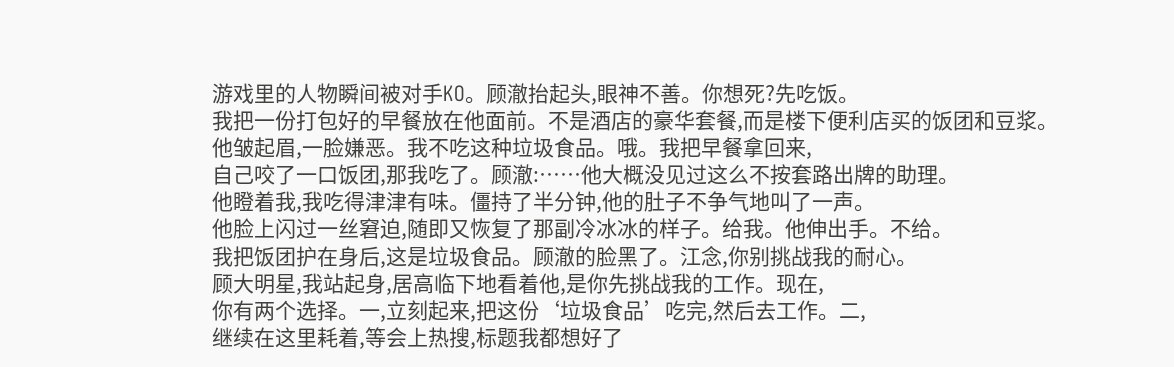游戏里的人物瞬间被对手KO。顾澈抬起头,眼神不善。你想死?先吃饭。
我把一份打包好的早餐放在他面前。不是酒店的豪华套餐,而是楼下便利店买的饭团和豆浆。
他皱起眉,一脸嫌恶。我不吃这种垃圾食品。哦。我把早餐拿回来,
自己咬了一口饭团,那我吃了。顾澈:……他大概没见过这么不按套路出牌的助理。
他瞪着我,我吃得津津有味。僵持了半分钟,他的肚子不争气地叫了一声。
他脸上闪过一丝窘迫,随即又恢复了那副冷冰冰的样子。给我。他伸出手。不给。
我把饭团护在身后,这是垃圾食品。顾澈的脸黑了。江念,你别挑战我的耐心。
顾大明星,我站起身,居高临下地看着他,是你先挑战我的工作。现在,
你有两个选择。一,立刻起来,把这份‘垃圾食品’吃完,然后去工作。二,
继续在这里耗着,等会上热搜,标题我都想好了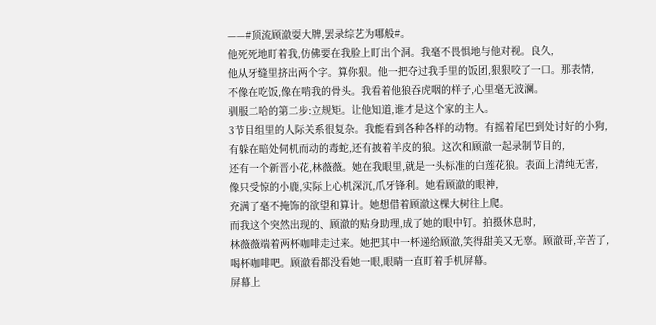——#顶流顾澈耍大牌,罢录综艺为哪般#。
他死死地盯着我,仿佛要在我脸上盯出个洞。我毫不畏惧地与他对视。良久,
他从牙缝里挤出两个字。算你狠。他一把夺过我手里的饭团,狠狠咬了一口。那表情,
不像在吃饭,像在啃我的骨头。我看着他狼吞虎咽的样子,心里毫无波澜。
驯服二哈的第二步:立规矩。让他知道,谁才是这个家的主人。
3节目组里的人际关系很复杂。我能看到各种各样的动物。有摇着尾巴到处讨好的小狗,
有躲在暗处伺机而动的毒蛇,还有披着羊皮的狼。这次和顾澈一起录制节目的,
还有一个新晋小花,林薇薇。她在我眼里,就是一头标准的白莲花狼。表面上清纯无害,
像只受惊的小鹿,实际上心机深沉,爪牙锋利。她看顾澈的眼神,
充满了毫不掩饰的欲望和算计。她想借着顾澈这棵大树往上爬。
而我这个突然出现的、顾澈的贴身助理,成了她的眼中钉。拍摄休息时,
林薇薇端着两杯咖啡走过来。她把其中一杯递给顾澈,笑得甜美又无辜。顾澈哥,辛苦了,
喝杯咖啡吧。顾澈看都没看她一眼,眼睛一直盯着手机屏幕。
屏幕上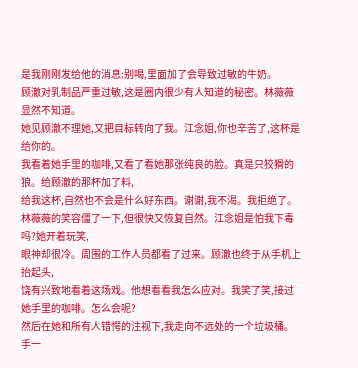是我刚刚发给他的消息:别喝,里面加了会导致过敏的牛奶。
顾澈对乳制品严重过敏,这是圈内很少有人知道的秘密。林薇薇显然不知道。
她见顾澈不理她,又把目标转向了我。江念姐,你也辛苦了,这杯是给你的。
我看着她手里的咖啡,又看了看她那张纯良的脸。真是只狡猾的狼。给顾澈的那杯加了料,
给我这杯,自然也不会是什么好东西。谢谢,我不渴。我拒绝了。
林薇薇的笑容僵了一下,但很快又恢复自然。江念姐是怕我下毒吗?她开着玩笑,
眼神却很冷。周围的工作人员都看了过来。顾澈也终于从手机上抬起头,
饶有兴致地看着这场戏。他想看看我怎么应对。我笑了笑,接过她手里的咖啡。怎么会呢?
然后在她和所有人错愕的注视下,我走向不远处的一个垃圾桶。手一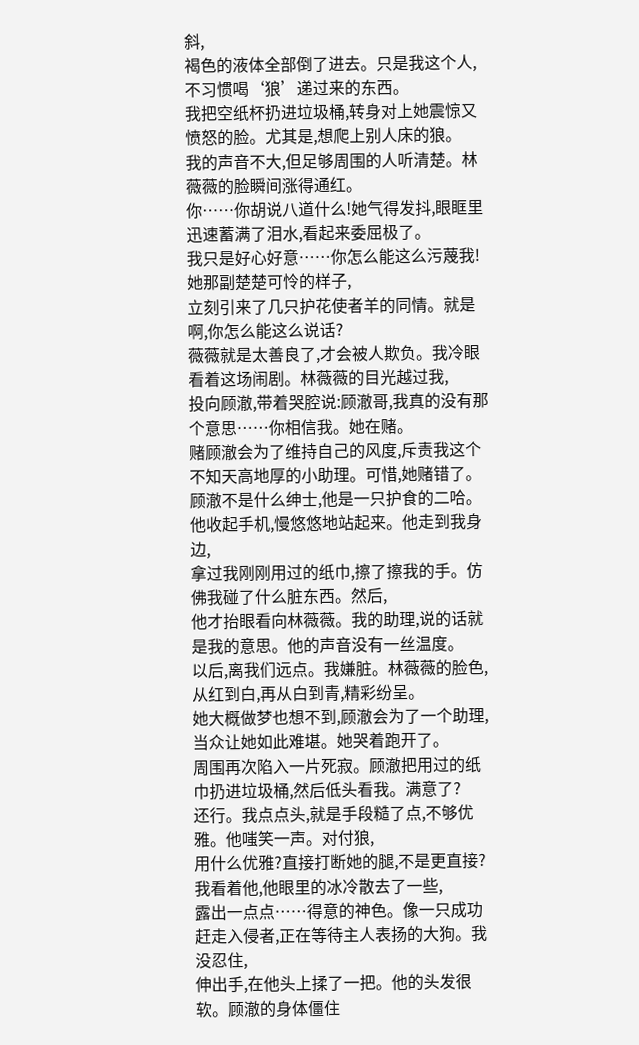斜,
褐色的液体全部倒了进去。只是我这个人,不习惯喝‘狼’递过来的东西。
我把空纸杯扔进垃圾桶,转身对上她震惊又愤怒的脸。尤其是,想爬上别人床的狼。
我的声音不大,但足够周围的人听清楚。林薇薇的脸瞬间涨得通红。
你……你胡说八道什么!她气得发抖,眼眶里迅速蓄满了泪水,看起来委屈极了。
我只是好心好意……你怎么能这么污蔑我!她那副楚楚可怜的样子,
立刻引来了几只护花使者羊的同情。就是啊,你怎么能这么说话?
薇薇就是太善良了,才会被人欺负。我冷眼看着这场闹剧。林薇薇的目光越过我,
投向顾澈,带着哭腔说:顾澈哥,我真的没有那个意思……你相信我。她在赌。
赌顾澈会为了维持自己的风度,斥责我这个不知天高地厚的小助理。可惜,她赌错了。
顾澈不是什么绅士,他是一只护食的二哈。他收起手机,慢悠悠地站起来。他走到我身边,
拿过我刚刚用过的纸巾,擦了擦我的手。仿佛我碰了什么脏东西。然后,
他才抬眼看向林薇薇。我的助理,说的话就是我的意思。他的声音没有一丝温度。
以后,离我们远点。我嫌脏。林薇薇的脸色,从红到白,再从白到青,精彩纷呈。
她大概做梦也想不到,顾澈会为了一个助理,当众让她如此难堪。她哭着跑开了。
周围再次陷入一片死寂。顾澈把用过的纸巾扔进垃圾桶,然后低头看我。满意了?
还行。我点点头,就是手段糙了点,不够优雅。他嗤笑一声。对付狼,
用什么优雅?直接打断她的腿,不是更直接?我看着他,他眼里的冰冷散去了一些,
露出一点点……得意的神色。像一只成功赶走入侵者,正在等待主人表扬的大狗。我没忍住,
伸出手,在他头上揉了一把。他的头发很软。顾澈的身体僵住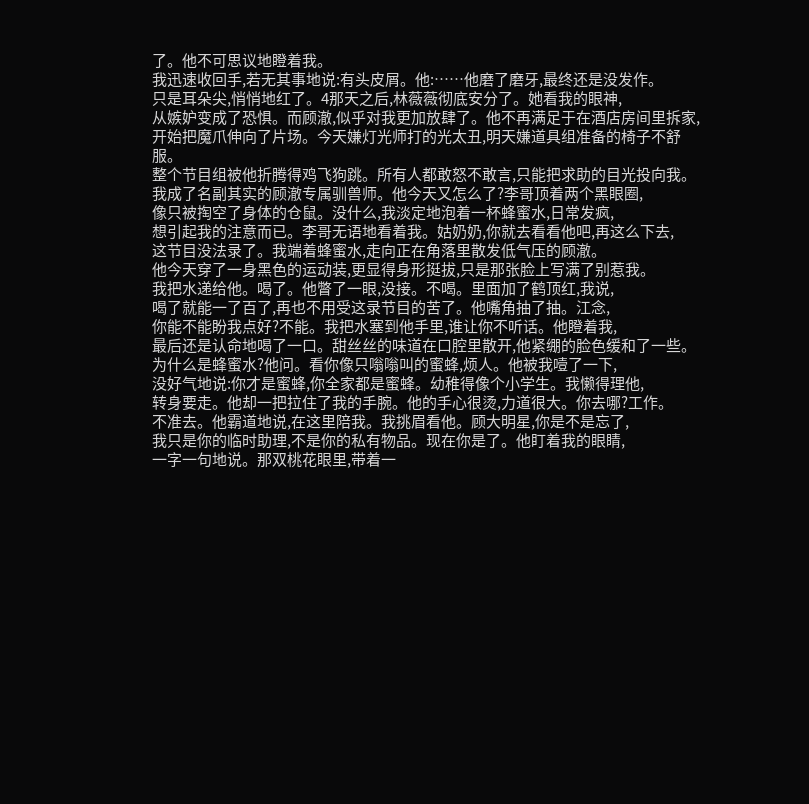了。他不可思议地瞪着我。
我迅速收回手,若无其事地说:有头皮屑。他:……他磨了磨牙,最终还是没发作。
只是耳朵尖,悄悄地红了。4那天之后,林薇薇彻底安分了。她看我的眼神,
从嫉妒变成了恐惧。而顾澈,似乎对我更加放肆了。他不再满足于在酒店房间里拆家,
开始把魔爪伸向了片场。今天嫌灯光师打的光太丑,明天嫌道具组准备的椅子不舒服。
整个节目组被他折腾得鸡飞狗跳。所有人都敢怒不敢言,只能把求助的目光投向我。
我成了名副其实的顾澈专属驯兽师。他今天又怎么了?李哥顶着两个黑眼圈,
像只被掏空了身体的仓鼠。没什么,我淡定地泡着一杯蜂蜜水,日常发疯,
想引起我的注意而已。李哥无语地看着我。姑奶奶,你就去看看他吧,再这么下去,
这节目没法录了。我端着蜂蜜水,走向正在角落里散发低气压的顾澈。
他今天穿了一身黑色的运动装,更显得身形挺拔,只是那张脸上写满了别惹我。
我把水递给他。喝了。他瞥了一眼,没接。不喝。里面加了鹤顶红,我说,
喝了就能一了百了,再也不用受这录节目的苦了。他嘴角抽了抽。江念,
你能不能盼我点好?不能。我把水塞到他手里,谁让你不听话。他瞪着我,
最后还是认命地喝了一口。甜丝丝的味道在口腔里散开,他紧绷的脸色缓和了一些。
为什么是蜂蜜水?他问。看你像只嗡嗡叫的蜜蜂,烦人。他被我噎了一下,
没好气地说:你才是蜜蜂,你全家都是蜜蜂。幼稚得像个小学生。我懒得理他,
转身要走。他却一把拉住了我的手腕。他的手心很烫,力道很大。你去哪?工作。
不准去。他霸道地说,在这里陪我。我挑眉看他。顾大明星,你是不是忘了,
我只是你的临时助理,不是你的私有物品。现在你是了。他盯着我的眼睛,
一字一句地说。那双桃花眼里,带着一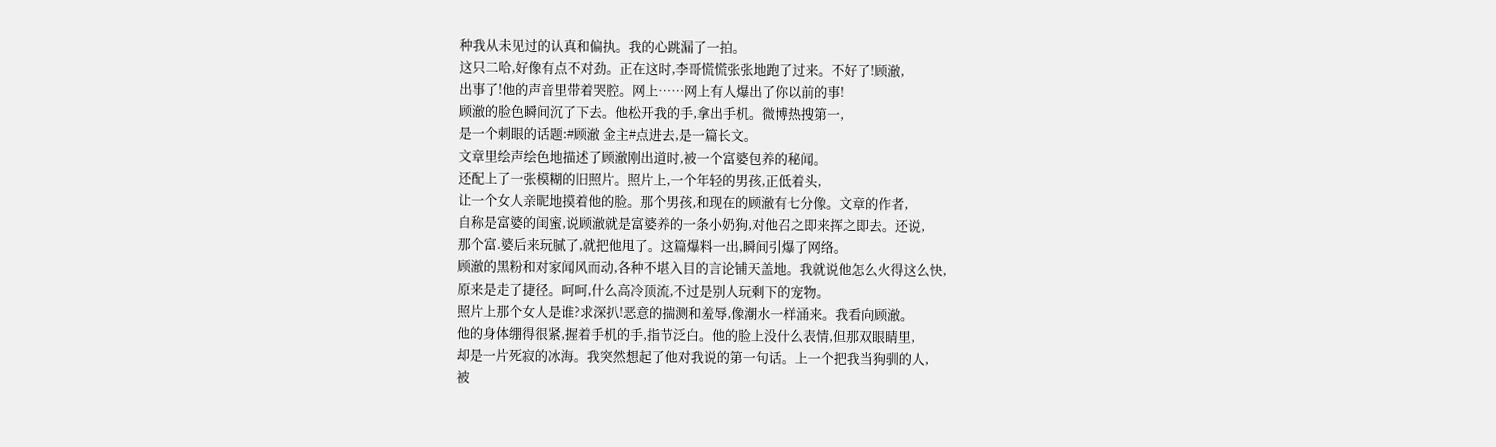种我从未见过的认真和偏执。我的心跳漏了一拍。
这只二哈,好像有点不对劲。正在这时,李哥慌慌张张地跑了过来。不好了!顾澈,
出事了!他的声音里带着哭腔。网上……网上有人爆出了你以前的事!
顾澈的脸色瞬间沉了下去。他松开我的手,拿出手机。微博热搜第一,
是一个刺眼的话题:#顾澈 金主#点进去,是一篇长文。
文章里绘声绘色地描述了顾澈刚出道时,被一个富婆包养的秘闻。
还配上了一张模糊的旧照片。照片上,一个年轻的男孩,正低着头,
让一个女人亲昵地摸着他的脸。那个男孩,和现在的顾澈有七分像。文章的作者,
自称是富婆的闺蜜,说顾澈就是富婆养的一条小奶狗,对他召之即来挥之即去。还说,
那个富.婆后来玩腻了,就把他甩了。这篇爆料一出,瞬间引爆了网络。
顾澈的黑粉和对家闻风而动,各种不堪入目的言论铺天盖地。我就说他怎么火得这么快,
原来是走了捷径。呵呵,什么高冷顶流,不过是别人玩剩下的宠物。
照片上那个女人是谁?求深扒!恶意的揣测和羞辱,像潮水一样涌来。我看向顾澈。
他的身体绷得很紧,握着手机的手,指节泛白。他的脸上没什么表情,但那双眼睛里,
却是一片死寂的冰海。我突然想起了他对我说的第一句话。上一个把我当狗驯的人,
被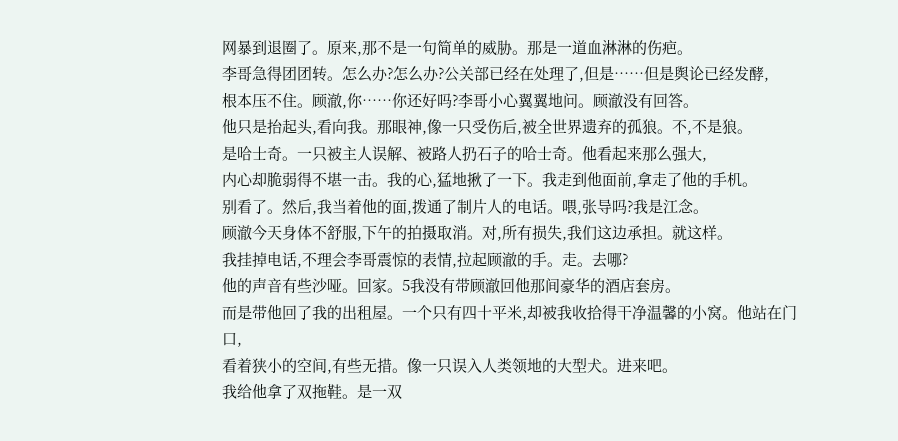网暴到退圈了。原来,那不是一句简单的威胁。那是一道血淋淋的伤疤。
李哥急得团团转。怎么办?怎么办?公关部已经在处理了,但是……但是舆论已经发酵,
根本压不住。顾澈,你……你还好吗?李哥小心翼翼地问。顾澈没有回答。
他只是抬起头,看向我。那眼神,像一只受伤后,被全世界遗弃的孤狼。不,不是狼。
是哈士奇。一只被主人误解、被路人扔石子的哈士奇。他看起来那么强大,
内心却脆弱得不堪一击。我的心,猛地揪了一下。我走到他面前,拿走了他的手机。
别看了。然后,我当着他的面,拨通了制片人的电话。喂,张导吗?我是江念。
顾澈今天身体不舒服,下午的拍摄取消。对,所有损失,我们这边承担。就这样。
我挂掉电话,不理会李哥震惊的表情,拉起顾澈的手。走。去哪?
他的声音有些沙哑。回家。5我没有带顾澈回他那间豪华的酒店套房。
而是带他回了我的出租屋。一个只有四十平米,却被我收拾得干净温馨的小窝。他站在门口,
看着狭小的空间,有些无措。像一只误入人类领地的大型犬。进来吧。
我给他拿了双拖鞋。是一双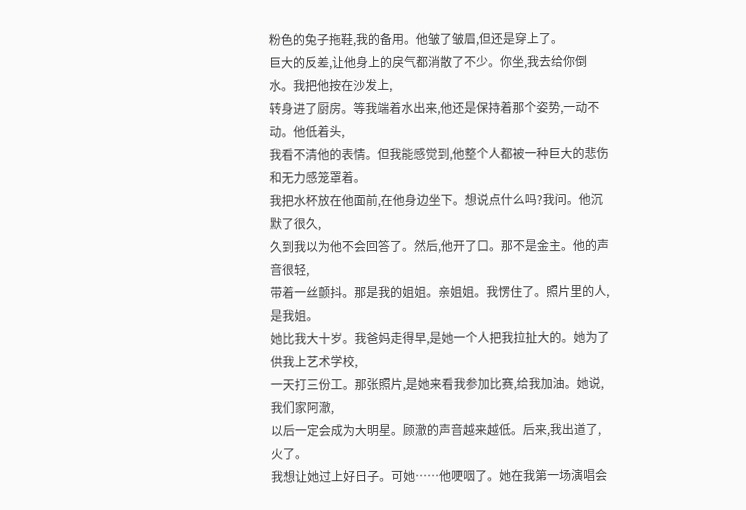粉色的兔子拖鞋,我的备用。他皱了皱眉,但还是穿上了。
巨大的反差,让他身上的戾气都消散了不少。你坐,我去给你倒水。我把他按在沙发上,
转身进了厨房。等我端着水出来,他还是保持着那个姿势,一动不动。他低着头,
我看不清他的表情。但我能感觉到,他整个人都被一种巨大的悲伤和无力感笼罩着。
我把水杯放在他面前,在他身边坐下。想说点什么吗?我问。他沉默了很久,
久到我以为他不会回答了。然后,他开了口。那不是金主。他的声音很轻,
带着一丝颤抖。那是我的姐姐。亲姐姐。我愣住了。照片里的人,是我姐。
她比我大十岁。我爸妈走得早,是她一个人把我拉扯大的。她为了供我上艺术学校,
一天打三份工。那张照片,是她来看我参加比赛,给我加油。她说,我们家阿澈,
以后一定会成为大明星。顾澈的声音越来越低。后来,我出道了,火了。
我想让她过上好日子。可她……他哽咽了。她在我第一场演唱会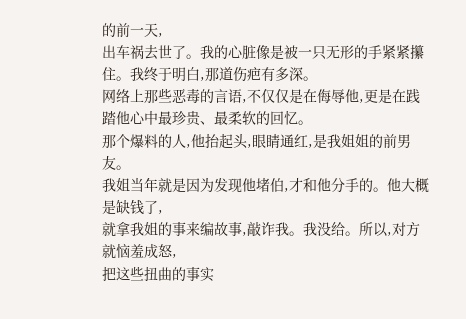的前一天,
出车祸去世了。我的心脏像是被一只无形的手紧紧攥住。我终于明白,那道伤疤有多深。
网络上那些恶毒的言语,不仅仅是在侮辱他,更是在践踏他心中最珍贵、最柔软的回忆。
那个爆料的人,他抬起头,眼睛通红,是我姐姐的前男友。
我姐当年就是因为发现他堵伯,才和他分手的。他大概是缺钱了,
就拿我姐的事来编故事,敲诈我。我没给。所以,对方就恼羞成怒,
把这些扭曲的事实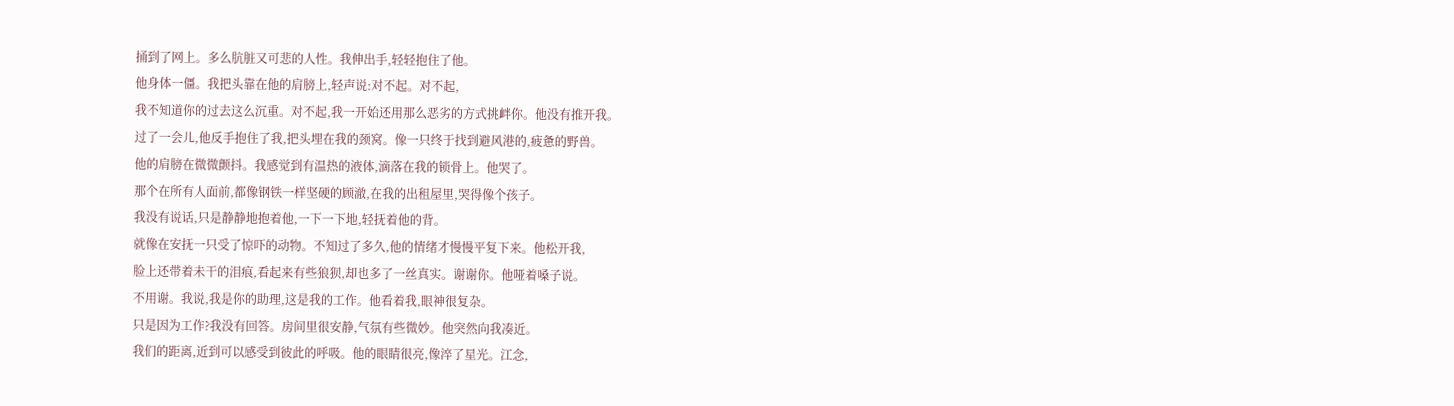捅到了网上。多么肮脏又可悲的人性。我伸出手,轻轻抱住了他。
他身体一僵。我把头靠在他的肩膀上,轻声说:对不起。对不起,
我不知道你的过去这么沉重。对不起,我一开始还用那么恶劣的方式挑衅你。他没有推开我。
过了一会儿,他反手抱住了我,把头埋在我的颈窝。像一只终于找到避风港的,疲惫的野兽。
他的肩膀在微微颤抖。我感觉到有温热的液体,滴落在我的锁骨上。他哭了。
那个在所有人面前,都像钢铁一样坚硬的顾澈,在我的出租屋里,哭得像个孩子。
我没有说话,只是静静地抱着他,一下一下地,轻抚着他的背。
就像在安抚一只受了惊吓的动物。不知过了多久,他的情绪才慢慢平复下来。他松开我,
脸上还带着未干的泪痕,看起来有些狼狈,却也多了一丝真实。谢谢你。他哑着嗓子说。
不用谢。我说,我是你的助理,这是我的工作。他看着我,眼神很复杂。
只是因为工作?我没有回答。房间里很安静,气氛有些微妙。他突然向我凑近。
我们的距离,近到可以感受到彼此的呼吸。他的眼睛很亮,像淬了星光。江念,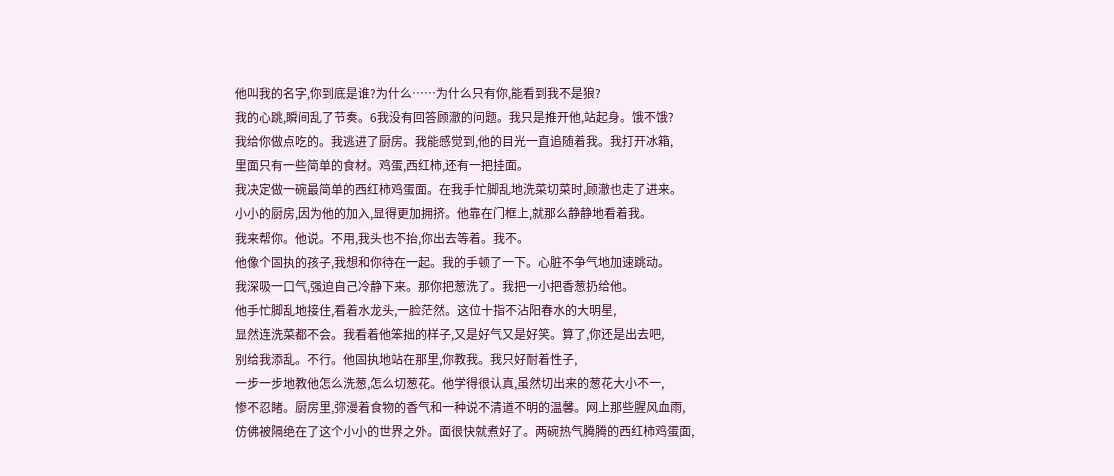他叫我的名字,你到底是谁?为什么……为什么只有你,能看到我不是狼?
我的心跳,瞬间乱了节奏。6我没有回答顾澈的问题。我只是推开他,站起身。饿不饿?
我给你做点吃的。我逃进了厨房。我能感觉到,他的目光一直追随着我。我打开冰箱,
里面只有一些简单的食材。鸡蛋,西红柿,还有一把挂面。
我决定做一碗最简单的西红柿鸡蛋面。在我手忙脚乱地洗菜切菜时,顾澈也走了进来。
小小的厨房,因为他的加入,显得更加拥挤。他靠在门框上,就那么静静地看着我。
我来帮你。他说。不用,我头也不抬,你出去等着。我不。
他像个固执的孩子,我想和你待在一起。我的手顿了一下。心脏不争气地加速跳动。
我深吸一口气,强迫自己冷静下来。那你把葱洗了。我把一小把香葱扔给他。
他手忙脚乱地接住,看着水龙头,一脸茫然。这位十指不沾阳春水的大明星,
显然连洗菜都不会。我看着他笨拙的样子,又是好气又是好笑。算了,你还是出去吧,
别给我添乱。不行。他固执地站在那里,你教我。我只好耐着性子,
一步一步地教他怎么洗葱,怎么切葱花。他学得很认真,虽然切出来的葱花大小不一,
惨不忍睹。厨房里,弥漫着食物的香气和一种说不清道不明的温馨。网上那些腥风血雨,
仿佛被隔绝在了这个小小的世界之外。面很快就煮好了。两碗热气腾腾的西红柿鸡蛋面,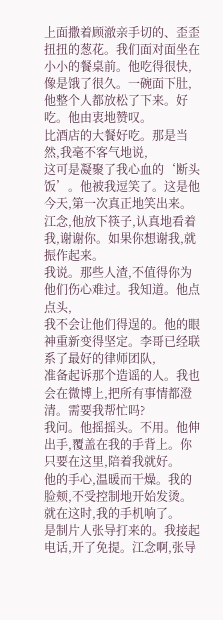上面撒着顾澈亲手切的、歪歪扭扭的葱花。我们面对面坐在小小的餐桌前。他吃得很快,
像是饿了很久。一碗面下肚,他整个人都放松了下来。好吃。他由衷地赞叹。
比酒店的大餐好吃。那是当然,我毫不客气地说,
这可是凝聚了我心血的‘断头饭’。他被我逗笑了。这是他今天,第一次真正地笑出来。
江念,他放下筷子,认真地看着我,谢谢你。如果你想谢我,就振作起来。
我说。那些人渣,不值得你为他们伤心难过。我知道。他点点头,
我不会让他们得逞的。他的眼神重新变得坚定。李哥已经联系了最好的律师团队,
准备起诉那个造谣的人。我也会在微博上,把所有事情都澄清。需要我帮忙吗?
我问。他摇摇头。不用。他伸出手,覆盖在我的手背上。你只要在这里,陪着我就好。
他的手心,温暖而干燥。我的脸颊,不受控制地开始发烫。就在这时,我的手机响了。
是制片人张导打来的。我接起电话,开了免提。江念啊,张导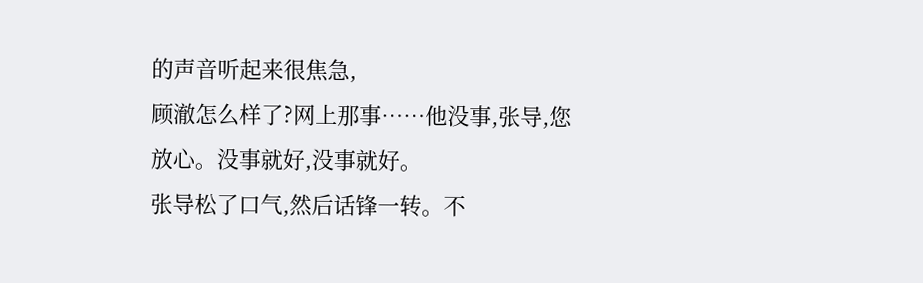的声音听起来很焦急,
顾澈怎么样了?网上那事……他没事,张导,您放心。没事就好,没事就好。
张导松了口气,然后话锋一转。不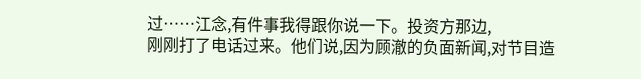过……江念,有件事我得跟你说一下。投资方那边,
刚刚打了电话过来。他们说,因为顾澈的负面新闻,对节目造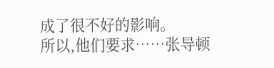成了很不好的影响。
所以,他们要求……张导顿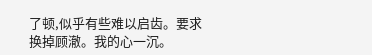了顿,似乎有些难以启齿。要求换掉顾澈。我的心一沉。